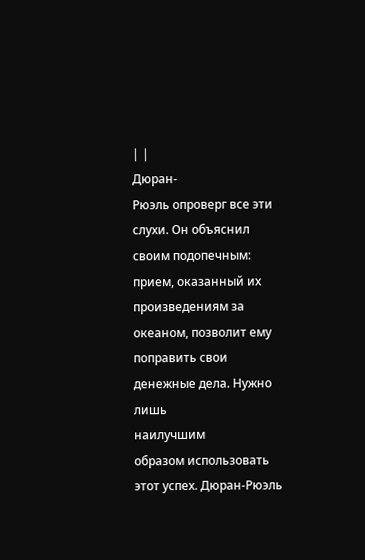| |
Дюран-
Рюэль опроверг все эти слухи. Он объяснил своим подопечным: прием, оказанный их
произведениям за океаном, позволит ему поправить свои денежные дела. Нужно лишь
наилучшим
образом использовать этот успех. Дюран-Рюэль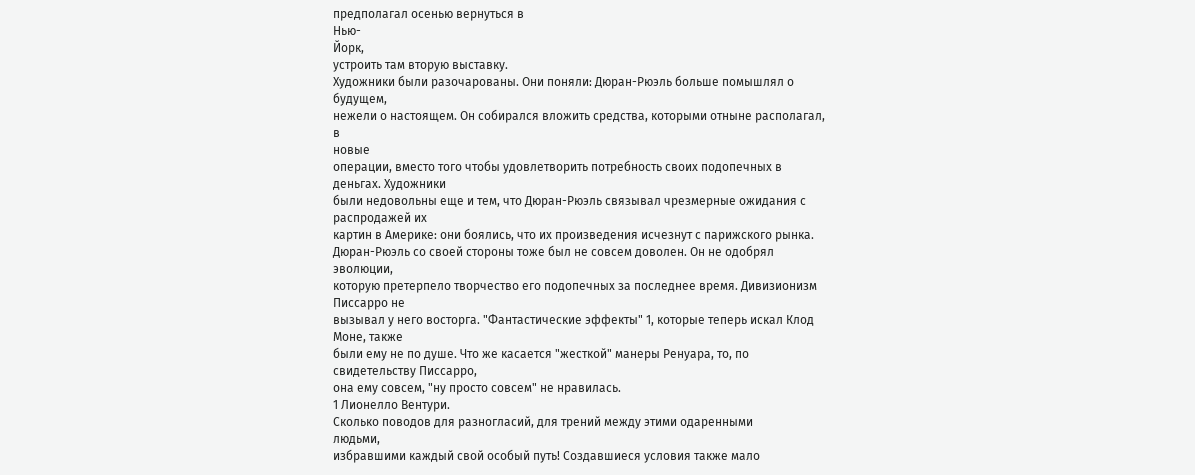предполагал осенью вернуться в
Нью-
Йорк,
устроить там вторую выставку.
Художники были разочарованы. Они поняли: Дюран-Рюэль больше помышлял о
будущем,
нежели о настоящем. Он собирался вложить средства, которыми отныне располагал,
в
новые
операции, вместо того чтобы удовлетворить потребность своих подопечных в
деньгах. Художники
были недовольны еще и тем, что Дюран-Рюэль связывал чрезмерные ожидания с
распродажей их
картин в Америке: они боялись, что их произведения исчезнут с парижского рынка.
Дюран-Рюэль со своей стороны тоже был не совсем доволен. Он не одобрял
эволюции,
которую претерпело творчество его подопечных за последнее время. Дивизионизм
Писсарро не
вызывал у него восторга. "Фантастические эффекты" 1, которые теперь искал Клод
Моне, также
были ему не по душе. Что же касается "жесткой" манеры Ренуара, то, по
свидетельству Писсарро,
она ему совсем, "ну просто совсем" не нравилась.
1 Лионелло Вентури.
Сколько поводов для разногласий, для трений между этими одаренными
людьми,
избравшими каждый свой особый путь! Создавшиеся условия также мало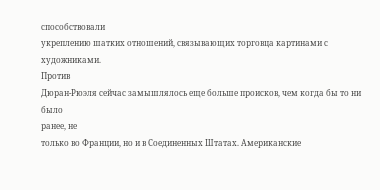способствовали
укреплению шатких отношений, связывающих торговца картинами с художниками.
Против
Дюран-Рюэля сейчас замышлялось еще больше происков, чем когда бы то ни было
ранее, не
только во Франции, но и в Соединенных Штатах. Американские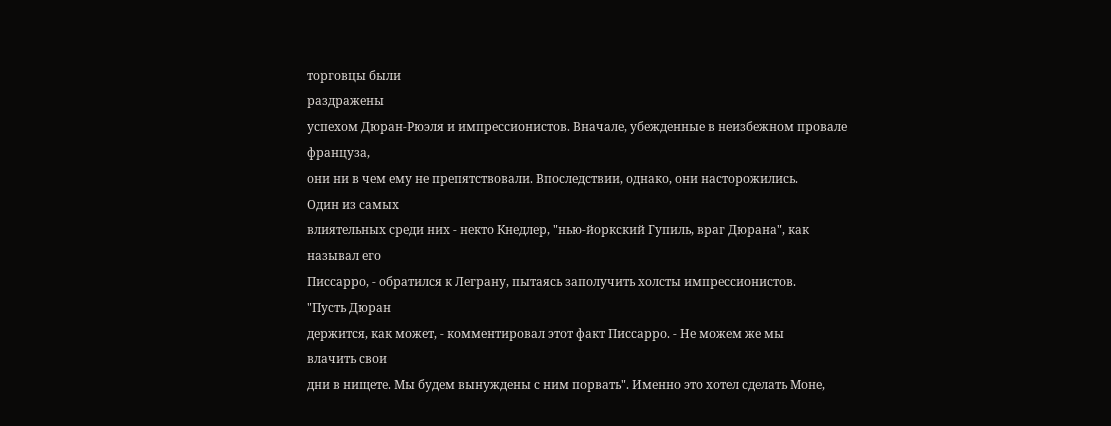торговцы были
раздражены
успехом Дюран-Рюэля и импрессионистов. Вначале, убежденные в неизбежном провале
француза,
они ни в чем ему не препятствовали. Впоследствии, однако, они насторожились.
Один из самых
влиятельных среди них - некто Кнедлер, "нью-йоркский Гупиль, враг Дюрана", как
называл его
Писсарро, - обратился к Леграну, пытаясь заполучить холсты импрессионистов.
"Пусть Дюран
держится, как может, - комментировал этот факт Писсарро. - Не можем же мы
влачить свои
дни в нищете. Мы будем вынуждены с ним порвать". Именно это хотел сделать Моне,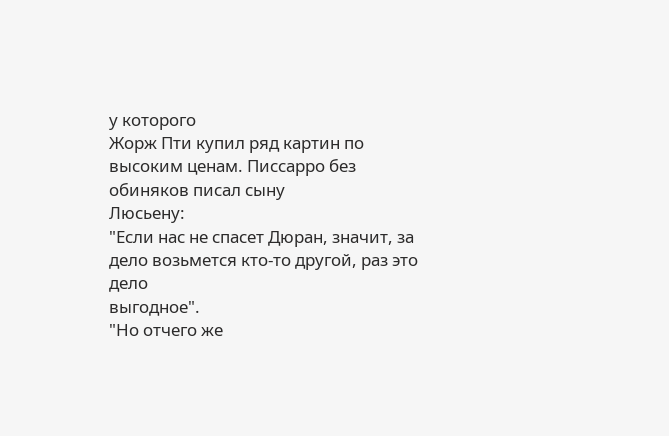у которого
Жорж Пти купил ряд картин по высоким ценам. Писсарро без обиняков писал сыну
Люсьену:
"Если нас не спасет Дюран, значит, за дело возьмется кто-то другой, раз это
дело
выгодное".
"Но отчего же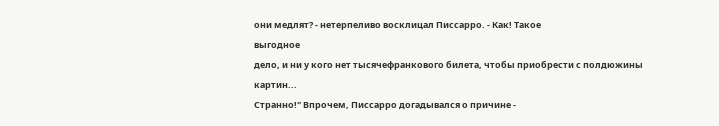они медлят? - нетерпеливо восклицал Писсарро. - Как! Такое
выгодное
дело, и ни у кого нет тысячефранкового билета, чтобы приобрести с полдюжины
картин...
Странно!" Впрочем, Писсарро догадывался о причине -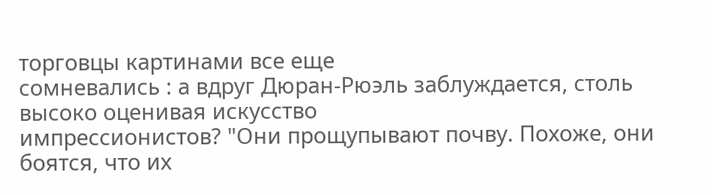торговцы картинами все еще
сомневались : а вдруг Дюран-Рюэль заблуждается, столь высоко оценивая искусство
импрессионистов? "Они прощупывают почву. Похоже, они боятся, что их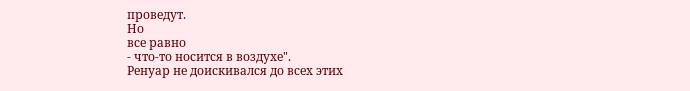проведут.
Но
все равно
- что-то носится в воздухе".
Ренуар не доискивался до всех этих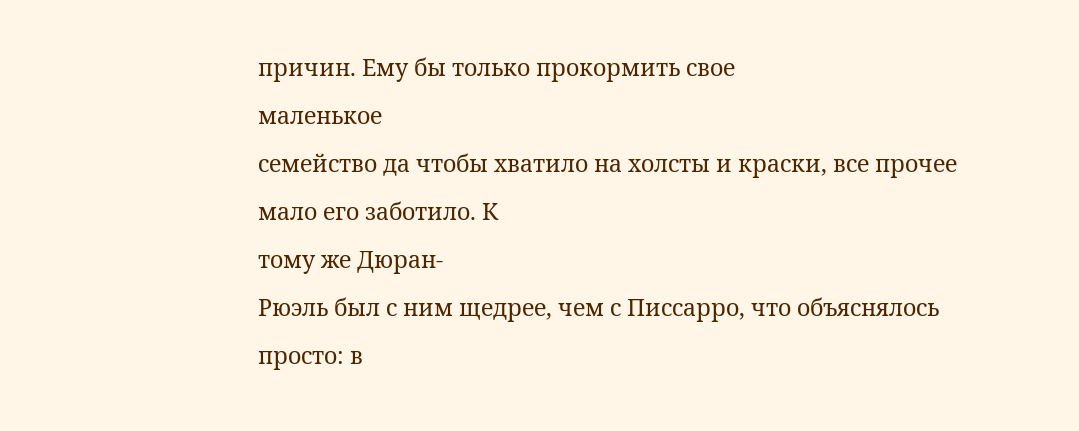причин. Ему бы только прокормить свое
маленькое
семейство да чтобы хватило на холсты и краски, все прочее мало его заботило. К
тому же Дюран-
Рюэль был с ним щедрее, чем с Писсарро, что объяснялось просто: в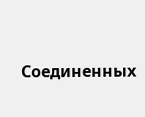Соединенных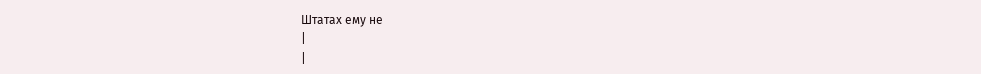Штатах ему не
|
|